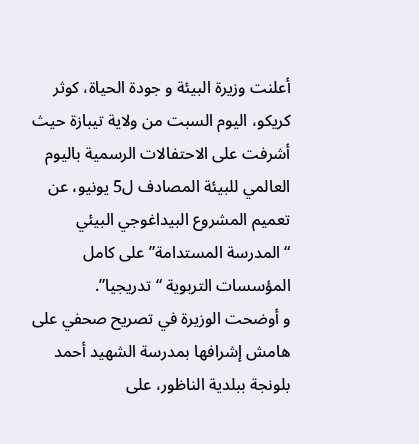أعلنت وزيرة البيئة و جودة الحياة، كوثر كريكو، اليوم السبت من ولاية تيبازة حيث أشرفت على الاحتفالات الرسمية باليوم العالمي للبيئة المصادف ل5 يونيو، عن تعميم المشروع البيداغوجي البيئي “المدرسة المستدامة” على كامل المؤسسات التربوية “تدريجيا”.
و أوضحت الوزيرة في تصريح صحفي على هامش إشرافها بمدرسة الشهيد أحمد بلونجة ببلدية الناظور، على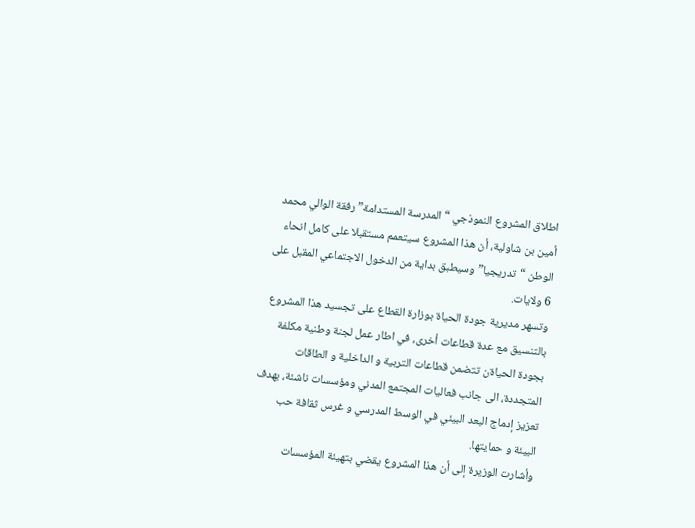اطلاق المشروع النموذجي “المدرسة المستدامة” رفقة الوالي محمد أمين بن شاولية، أن هذا المشروع سيتعمم مستقبلا على كامل انحاء الوطن “تدريجيا” وسيطبق بداية من الدخول الاجتماعي المقبل على 6 ولايات.
وتسهر مديرية جودة الحياة بوزارة القطاع على تجسيد هذا المشروع بالتنسيق مع عدة قطاعات أخرى، في اطار عمل لجنة وطنية مكلفة بجودة الحياةن تتضمن قطاعات التربية و الداخلية و الطاقات المتجددة، الى جانب فعاليات المجتمع المدني ومؤسسات ناشئة، بهدف تعزيز إدماج البعد البيئي في الوسط المدرسي و غرس ثقافة حب البيئة و حمايتها.
وأشارت الوزيرة إلى أن هذا المشروع يقضي بتهيئة المؤسسات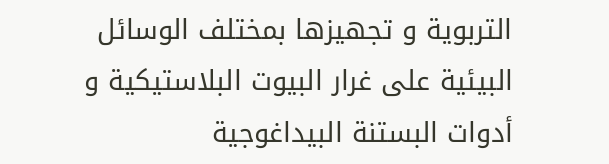التربوية و تجهيزها بمختلف الوسائل البيئية على غرار البيوت البلاستيكية و أدوات البستنة البيداغوجية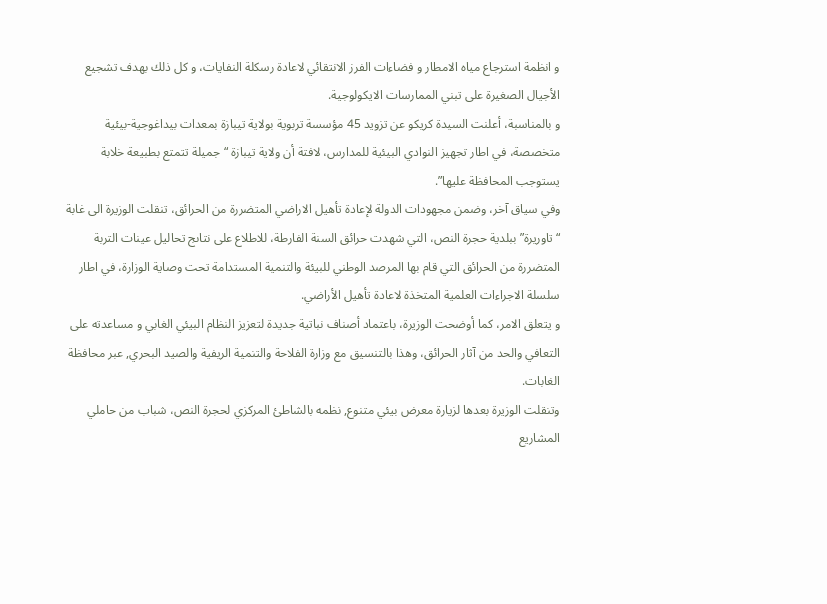و انظمة استرجاع مياه الامطار و فضاءات الفرز الانتقائي لاعادة رسكلة النفايات، و كل ذلك بهدف تشجيع الأجيال الصغيرة على تبني الممارسات الايكولوجية.
و بالمناسبة، أعلنت السيدة كريكو عن تزويد 45 مؤسسة تربوية بولاية تيبازة بمعدات بيداغوجية-بيئية متخصصة، في اطار تجهيز النوادي البيئية للمدارس، لافتة أن ولاية تيبازة “جميلة تتمتع بطبيعة خلابة يستوجب المحافظة عليها”.
وفي سياق آخر، وضمن مجهودات الدولة لإعادة تأهيل الاراضي المتضررة من الحرائق، تنقلت الوزيرة الى غابة “تاوريرة” ببلدية حجرة النص، التي شهدت حرائق السنة الفارطة، للاطلاع على نتاىج تحاليل عينات التربة المتضررة من الحرائق التي قام بها المرصد الوطني للبيئة والتنمية المستدامة تحت وصاية الوزارة، في اطار سلسلة الاجراءات العلمية المتخذة لاعادة تأهيل الأراضي.
و يتعلق الامر، كما أوضحت الوزيرة، باعتماد أصناف نباتية جديدة لتعزيز النظام البيئي الغابي و مساعدته على التعافي والحد من آثار الحرائق، وهذا بالتنسيق مع وزارة الفلاحة والتنمية الريفية والصيد البحري, عبر محافظة الغابات.
وتنقلت الوزيرة بعدها لزيارة معرض بيئي متنوع, نظمه بالشاطئ المركزي لحجرة النص، شباب من حاملي المشاريع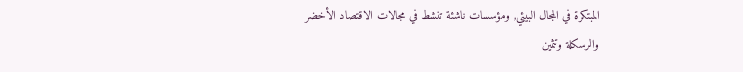المبتكرة في المجال البيئي, ومؤسسات ناشئة تنشط في مجالات الاقتصاد الأخضر والرسكلة وتثمين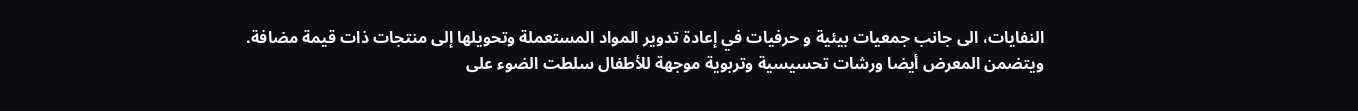النفايات، الى جانب جمعيات بيئية و حرفيات في إعادة تدوير المواد المستعملة وتحويلها إلى منتجات ذات قيمة مضافة.
ويتضمن المعرض أيضا ورشات تحسيسية وتربوية موجهة للأطفال سلطت الضوء على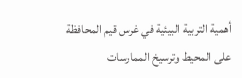أهمية التربية البيئية في غرس قيم المحافظة على المحيط وترسيخ الممارسات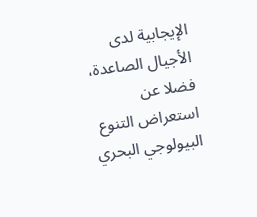الإيجابية لدى الأجيال الصاعدة، فضلا عن استعراض التنوع البيولوجي البحري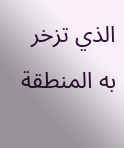الذي تزخر به المنطقة